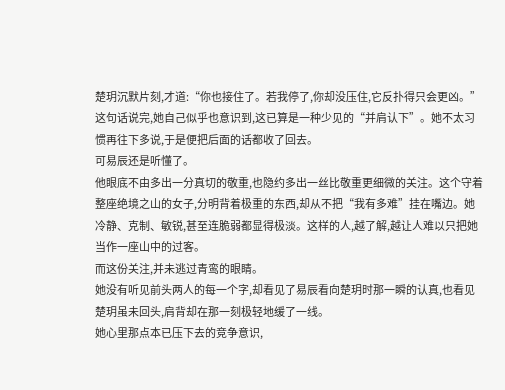楚玥沉默片刻,才道:“你也接住了。若我停了,你却没压住,它反扑得只会更凶。”
这句话说完,她自己似乎也意识到,这已算是一种少见的“并肩认下”。她不太习惯再往下多说,于是便把后面的话都收了回去。
可易辰还是听懂了。
他眼底不由多出一分真切的敬重,也隐约多出一丝比敬重更细微的关注。这个守着整座绝境之山的女子,分明背着极重的东西,却从不把“我有多难”挂在嘴边。她冷静、克制、敏锐,甚至连脆弱都显得极淡。这样的人,越了解,越让人难以只把她当作一座山中的过客。
而这份关注,并未逃过青鸾的眼睛。
她没有听见前头两人的每一个字,却看见了易辰看向楚玥时那一瞬的认真,也看见楚玥虽未回头,肩背却在那一刻极轻地缓了一线。
她心里那点本已压下去的竞争意识,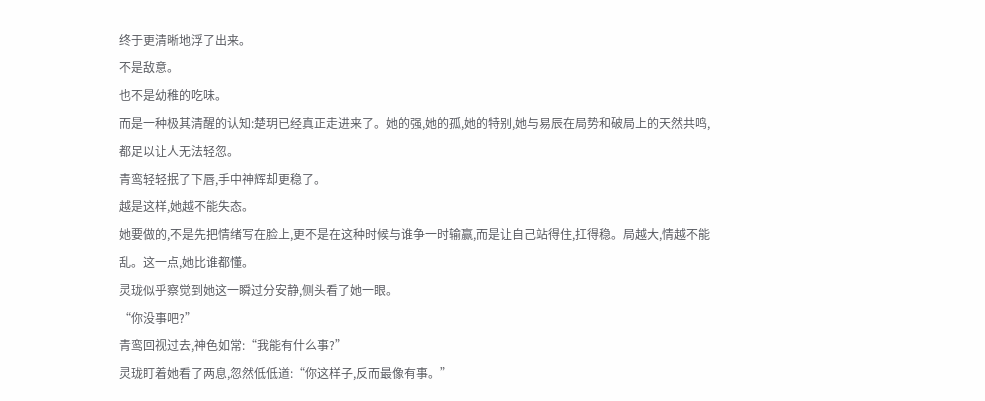终于更清晰地浮了出来。
不是敌意。
也不是幼稚的吃味。
而是一种极其清醒的认知:楚玥已经真正走进来了。她的强,她的孤,她的特别,她与易辰在局势和破局上的天然共鸣,都足以让人无法轻忽。
青鸾轻轻抿了下唇,手中神辉却更稳了。
越是这样,她越不能失态。
她要做的,不是先把情绪写在脸上,更不是在这种时候与谁争一时输赢,而是让自己站得住,扛得稳。局越大,情越不能乱。这一点,她比谁都懂。
灵珑似乎察觉到她这一瞬过分安静,侧头看了她一眼。
“你没事吧?”
青鸾回视过去,神色如常:“我能有什么事?”
灵珑盯着她看了两息,忽然低低道:“你这样子,反而最像有事。”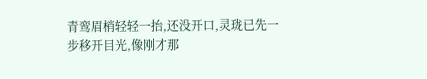青鸾眉梢轻轻一抬,还没开口,灵珑已先一步移开目光,像刚才那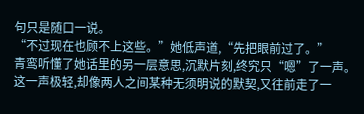句只是随口一说。
“不过现在也顾不上这些。”她低声道,“先把眼前过了。”
青鸾听懂了她话里的另一层意思,沉默片刻,终究只“嗯”了一声。
这一声极轻,却像两人之间某种无须明说的默契,又往前走了一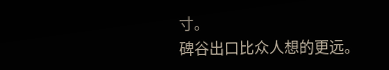寸。
碑谷出口比众人想的更远。